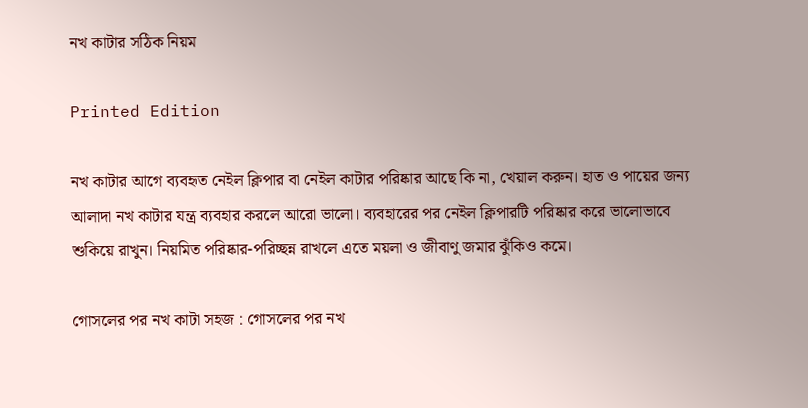নখ কাটার সঠিক নিয়ম

Printed Edition

নখ কাটার আগে ব্যবহৃত নেইল ক্লিপার বা নেইল কাটার পরিষ্কার আছে কি না, খেয়াল করুন। হাত ও পায়ের জন্য আলাদা নখ কাটার যন্ত্র ব্যবহার করলে আরো ভালো। ব্যবহারের পর নেইল ক্লিপারটি পরিষ্কার করে ভালোভাবে শুকিয়ে রাখুন। নিয়মিত পরিষ্কার-পরিচ্ছন্ন রাখলে এতে ময়লা ও জীবাণু জমার ঝুঁকিও কমে।

গোসলের পর নখ কাটা সহজ : গোসলের পর নখ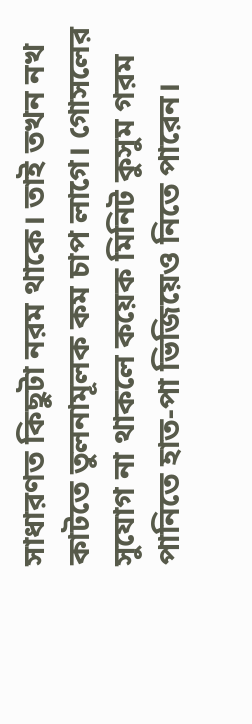সাধারণত কিছুটা নরম থাকে। তাই তখন নখ কাটতে তুলনামূলক কম চাপ লাগে। গোসলের সুযোগ না থাকলে কয়েক মিনিট কুসুম গরম পানিতে হাত-পা ভিজিয়েও নিতে পারেন।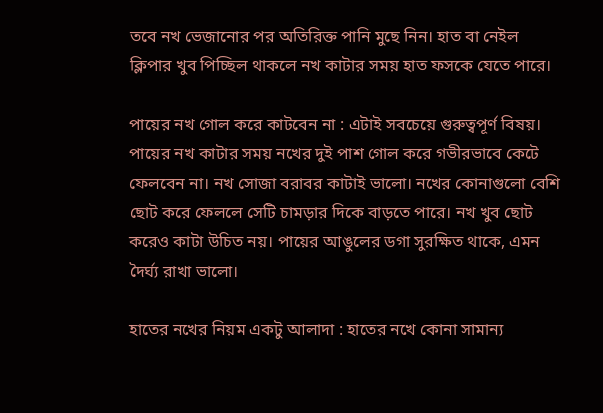তবে নখ ভেজানোর পর অতিরিক্ত পানি মুছে নিন। হাত বা নেইল ক্লিপার খুব পিচ্ছিল থাকলে নখ কাটার সময় হাত ফসকে যেতে পারে।

পায়ের নখ গোল করে কাটবেন না : এটাই সবচেয়ে গুরুত্বপূর্ণ বিষয়। পায়ের নখ কাটার সময় নখের দুই পাশ গোল করে গভীরভাবে কেটে ফেলবেন না। নখ সোজা বরাবর কাটাই ভালো। নখের কোনাগুলো বেশি ছোট করে ফেললে সেটি চামড়ার দিকে বাড়তে পারে। নখ খুব ছোট করেও কাটা উচিত নয়। পায়ের আঙুলের ডগা সুরক্ষিত থাকে, এমন দৈর্ঘ্য রাখা ভালো।

হাতের নখের নিয়ম একটু আলাদা : হাতের নখে কোনা সামান্য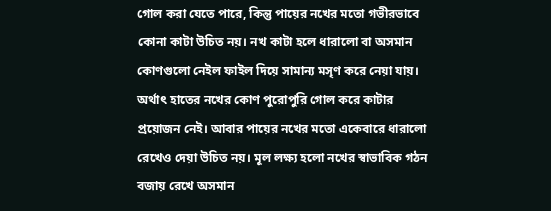গোল করা যেতে পারে, কিন্তু পায়ের নখের মতো গভীরভাবে কোনা কাটা উচিত নয়। নখ কাটা হলে ধারালো বা অসমান কোণগুলো নেইল ফাইল দিয়ে সামান্য মসৃণ করে নেয়া যায়। অর্থাৎ হাতের নখের কোণ পুরোপুরি গোল করে কাটার প্রয়োজন নেই। আবার পায়ের নখের মতো একেবারে ধারালো রেখেও দেয়া উচিত নয়। মূল লক্ষ্য হলো নখের স্বাভাবিক গঠন বজায় রেখে অসমান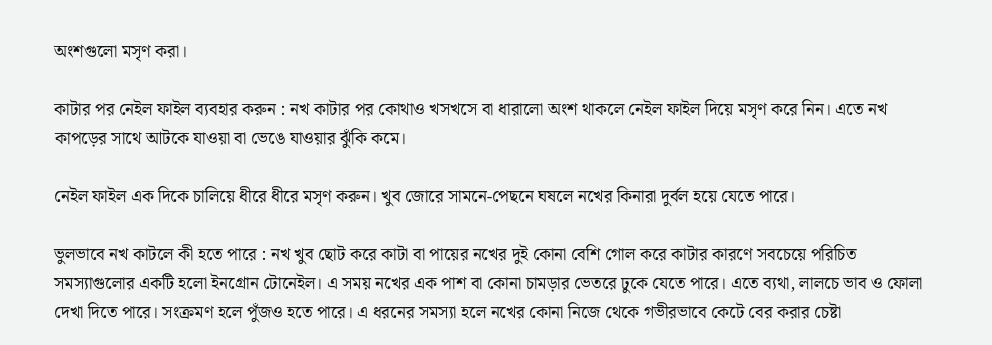অংশগুলো মসৃণ করা।

কাটার পর নেইল ফাইল ব্যবহার করুন : নখ কাটার পর কোথাও খসখসে বা ধারালো অংশ থাকলে নেইল ফাইল দিয়ে মসৃণ করে নিন। এতে নখ কাপড়ের সাথে আটকে যাওয়া বা ভেঙে যাওয়ার ঝুঁকি কমে।

নেইল ফাইল এক দিকে চালিয়ে ধীরে ধীরে মসৃণ করুন। খুব জোরে সামনে-পেছনে ঘষলে নখের কিনারা দুর্বল হয়ে যেতে পারে।

ভুলভাবে নখ কাটলে কী হতে পারে : নখ খুব ছোট করে কাটা বা পায়ের নখের দুই কোনা বেশি গোল করে কাটার কারণে সবচেয়ে পরিচিত সমস্যাগুলোর একটি হলো ইনগ্রোন টোনেইল। এ সময় নখের এক পাশ বা কোনা চামড়ার ভেতরে ঢুকে যেতে পারে। এতে ব্যথা, লালচে ভাব ও ফোলা দেখা দিতে পারে। সংক্রমণ হলে পুঁজও হতে পারে। এ ধরনের সমস্যা হলে নখের কোনা নিজে থেকে গভীরভাবে কেটে বের করার চেষ্টা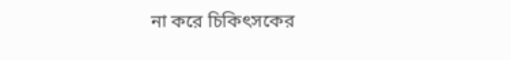না করে চিকিৎসকের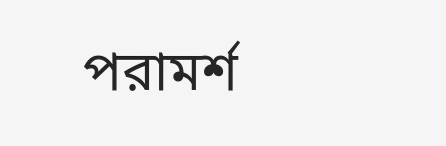পরামর্শ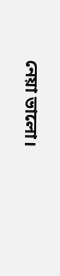নেয়া ভালো।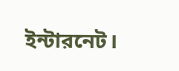ইন্টারনেট।